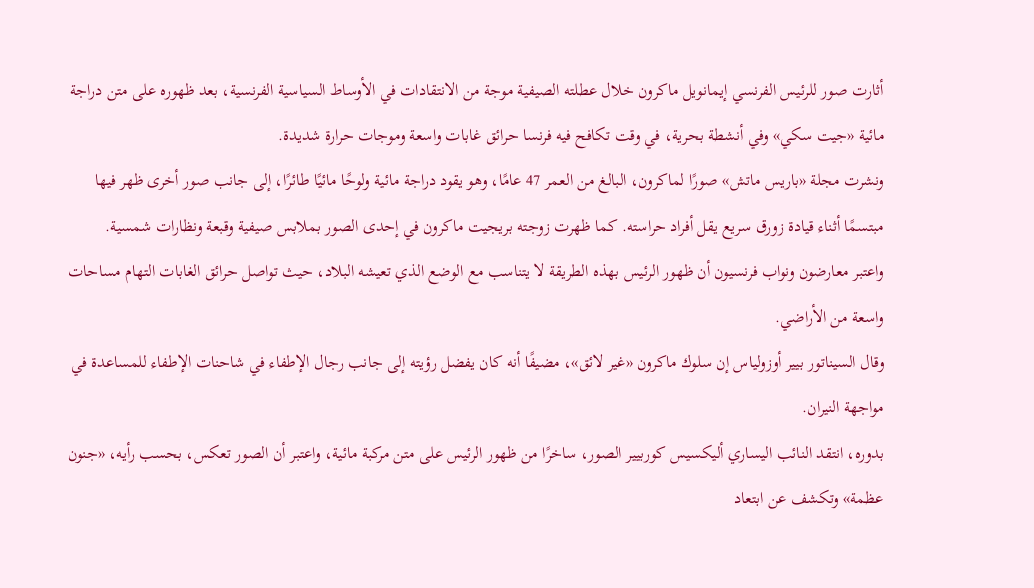أثارت صور للرئيس الفرنسي إيمانويل ماكرون خلال عطلته الصيفية موجة من الانتقادات في الأوساط السياسية الفرنسية، بعد ظهوره على متن دراجة مائية «جيت سكي» وفي أنشطة بحرية، في وقت تكافح فيه فرنسا حرائق غابات واسعة وموجات حرارة شديدة.
ونشرت مجلة «باريس ماتش» صورًا لماكرون، البالغ من العمر 47 عامًا، وهو يقود دراجة مائية ولوحًا مائيًا طائرًا، إلى جانب صور أخرى ظهر فيها مبتسمًا أثناء قيادة زورق سريع يقل أفراد حراسته. كما ظهرت زوجته بريجيت ماكرون في إحدى الصور بملابس صيفية وقبعة ونظارات شمسية.
واعتبر معارضون ونواب فرنسيون أن ظهور الرئيس بهذه الطريقة لا يتناسب مع الوضع الذي تعيشه البلاد، حيث تواصل حرائق الغابات التهام مساحات واسعة من الأراضي.
وقال السيناتور بيير أوزولياس إن سلوك ماكرون «غير لائق»، مضيفًا أنه كان يفضل رؤيته إلى جانب رجال الإطفاء في شاحنات الإطفاء للمساعدة في مواجهة النيران.
بدوره، انتقد النائب اليساري أليكسيس كوربيير الصور، ساخرًا من ظهور الرئيس على متن مركبة مائية، واعتبر أن الصور تعكس، بحسب رأيه، «جنون عظمة» وتكشف عن ابتعاد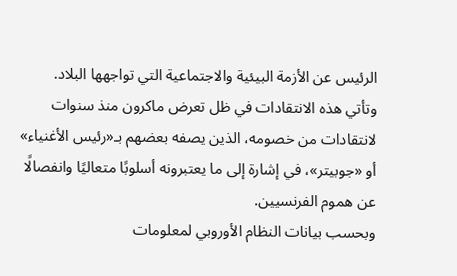الرئيس عن الأزمة البيئية والاجتماعية التي تواجهها البلاد.
وتأتي هذه الانتقادات في ظل تعرض ماكرون منذ سنوات لانتقادات من خصومه، الذين يصفه بعضهم بـ«رئيس الأغنياء» أو «جوبيتر»، في إشارة إلى ما يعتبرونه أسلوبًا متعاليًا وانفصالًا عن هموم الفرنسيين.
وبحسب بيانات النظام الأوروبي لمعلومات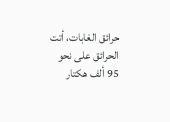حرائق الغابات، أتت الحرائق على نحو 95 ألف هكتار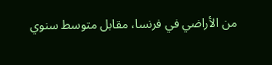من الأراضي في فرنسا، مقابل متوسط سنوي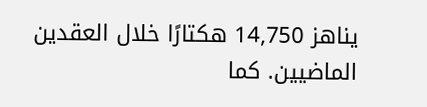يناهز 14,750 هكتارًا خلال العقدين الماضيين. كما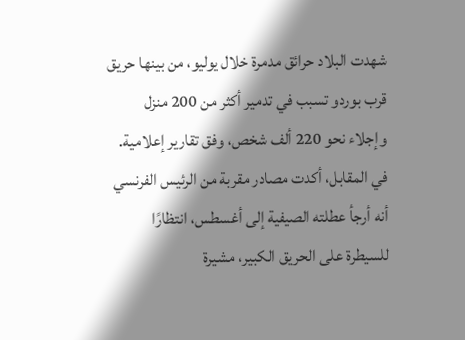شهدت البلاد حرائق مدمرة خلال يوليو، من بينها حريق قرب بوردو تسبب في تدمير أكثر من 200 منزل وإجلاء نحو 220 ألف شخص، وفق تقارير إعلامية.
في المقابل، أكدت مصادر مقربة من الرئيس الفرنسي أنه أرجأ عطلته الصيفية إلى أغسطس، انتظارًا للسيطرة على الحريق الكبير، مشيرة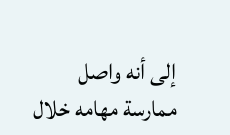إلى أنه واصل ممارسة مهامه خلال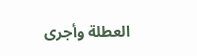العطلة وأجرى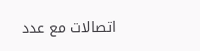اتصالات مع عدد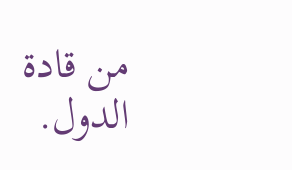من قادة الدول.